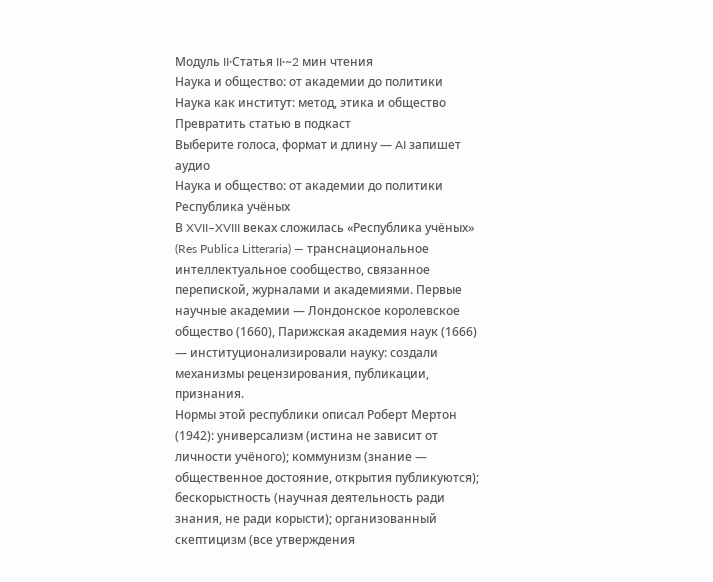Модуль II·Статья II·~2 мин чтения
Наука и общество: от академии до политики
Наука как институт: метод, этика и общество
Превратить статью в подкаст
Выберите голоса, формат и длину — AI запишет аудио
Наука и общество: от академии до политики
Республика учёных
В XVII–XVIII веках сложилась «Республика учёных» (Res Publica Litteraria) — транснациональное интеллектуальное сообщество, связанное перепиской, журналами и академиями. Первые научные академии — Лондонское королевское общество (1660), Парижская академия наук (1666) — институционализировали науку: создали механизмы рецензирования, публикации, признания.
Нормы этой республики описал Роберт Мертон (1942): универсализм (истина не зависит от личности учёного); коммунизм (знание — общественное достояние, открытия публикуются); бескорыстность (научная деятельность ради знания, не ради корысти); организованный скептицизм (все утверждения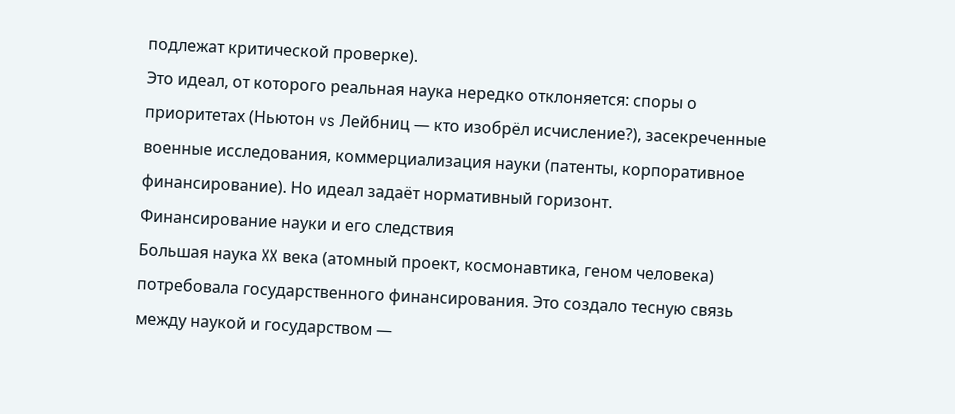подлежат критической проверке).
Это идеал, от которого реальная наука нередко отклоняется: споры о приоритетах (Ньютон vs Лейбниц — кто изобрёл исчисление?), засекреченные военные исследования, коммерциализация науки (патенты, корпоративное финансирование). Но идеал задаёт нормативный горизонт.
Финансирование науки и его следствия
Большая наука XX века (атомный проект, космонавтика, геном человека) потребовала государственного финансирования. Это создало тесную связь между наукой и государством —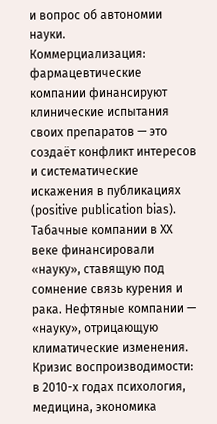и вопрос об автономии науки.
Коммерциализация: фармацевтические компании финансируют клинические испытания своих препаратов — это создаёт конфликт интересов и систематические искажения в публикациях (positive publication bias). Табачные компании в XX веке финансировали «науку», ставящую под сомнение связь курения и рака. Нефтяные компании — «науку», отрицающую климатические изменения.
Кризис воспроизводимости: в 2010-х годах психология, медицина, экономика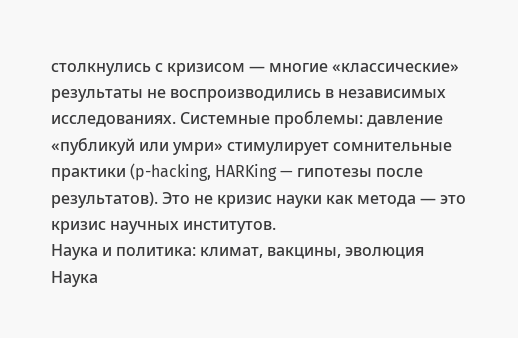столкнулись с кризисом — многие «классические» результаты не воспроизводились в независимых исследованиях. Системные проблемы: давление «публикуй или умри» стимулирует сомнительные практики (p-hacking, HARKing — гипотезы после результатов). Это не кризис науки как метода — это кризис научных институтов.
Наука и политика: климат, вакцины, эволюция
Наука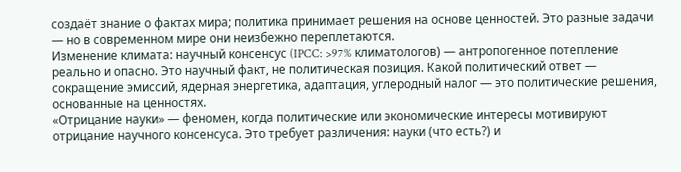создаёт знание о фактах мира; политика принимает решения на основе ценностей. Это разные задачи — но в современном мире они неизбежно переплетаются.
Изменение климата: научный консенсус (IPCC: >97% климатологов) — антропогенное потепление реально и опасно. Это научный факт, не политическая позиция. Какой политический ответ — сокращение эмиссий, ядерная энергетика, адаптация, углеродный налог — это политические решения, основанные на ценностях.
«Отрицание науки» — феномен, когда политические или экономические интересы мотивируют отрицание научного консенсуса. Это требует различения: науки (что есть?) и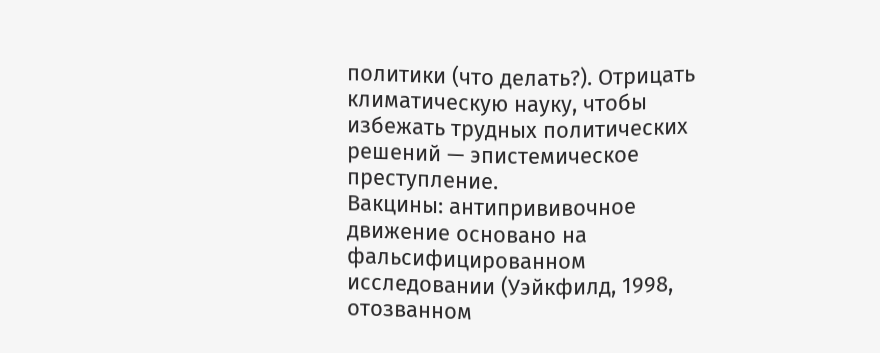политики (что делать?). Отрицать климатическую науку, чтобы избежать трудных политических решений — эпистемическое преступление.
Вакцины: антипрививочное движение основано на фальсифицированном исследовании (Уэйкфилд, 1998, отозванном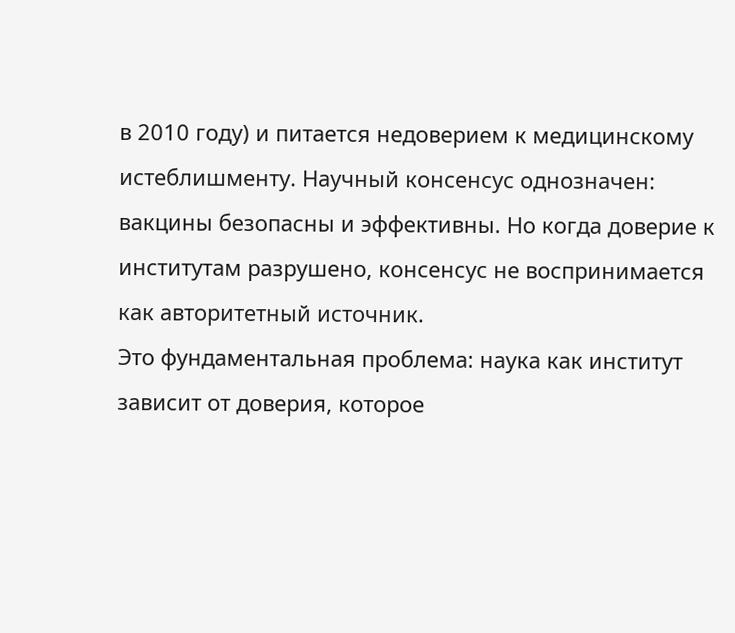в 2010 году) и питается недоверием к медицинскому истеблишменту. Научный консенсус однозначен: вакцины безопасны и эффективны. Но когда доверие к институтам разрушено, консенсус не воспринимается как авторитетный источник.
Это фундаментальная проблема: наука как институт зависит от доверия, которое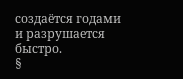создаётся годами и разрушается быстро.
§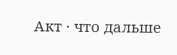Акт · что дальше